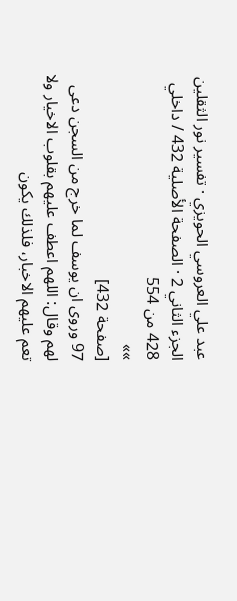عبد علي العروسي الحويزي · تفسير نور الثقلين الجزء الثاني 2 · الصفحة الأصلية 432 / داخلي 428 من 554
»»
[صفحة 432]
97 وروى ان يوسف لما خرج من السجن دعى لهم وقال: اللهم اعطف عليهم بقلوب الاخيار ولا تعم عليهم الاخبار، فلذلك يكون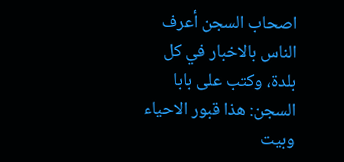اصحاب السجن أعرف الناس بالاخبار في كل بلدة، وكتب على بابا السجن: هذا قبور الاحياء وبيت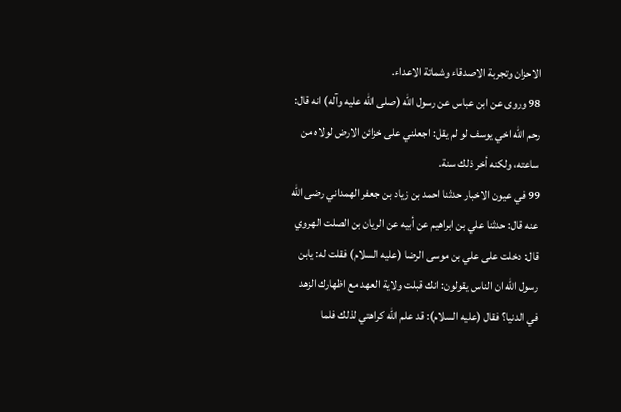الاحزان وتجربة الاصدقاء وشماتة الاعداء.
98 وروى عن ابن عباس عن رسول الله (صلى الله عليه وآله) انه قال: رحم الله اخي يوسف لو لم يقل: اجعلني على خزائن الارض لولاه من ساعته، ولكنه أخر ذلك سنة.
99 في عيون الاخبار حدثنا احمد بن زياد بن جعفر الهمداني رضى الله عنه قال: حدثنا علي بن ابراهيم عن أبيه عن الريان بن الصلت الهروي قال: دخلت على علي بن موسى الرضا (عليه السلام) فقلت له: يابن رسول الله ان الناس يقولون: انك قبلت ولاية العهد مع اظهارك الزهد في الدنيا؟ فقال (عليه السلام): قد علم الله كراهتي لذلك فلما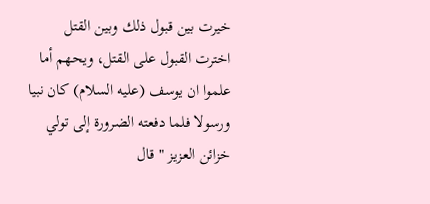خيرت بين قبول ذلك وبين القتل اخترت القبول على القتل، ويحهم أما علموا ان يوسف (عليه السلام) كان نبيا ورسولا فلما دفعته الضرورة إلى تولي خزائن العزيز " قال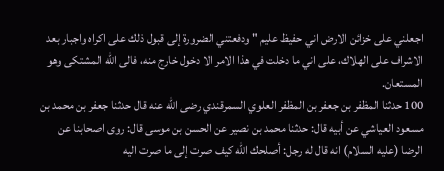اجعلني على خزائن الارض اني حفيظ عليم " ودفعتني الضرورة إلى قبول ذلك على اكراه واجبار بعد الاشراف على الهلاك، على اني ما دخلت في هذا الامر الا دخول خارج منه، فالى الله المشتكى وهو المستعان.
100 حدثنا المظفر بن جعفر بن المظفر العلوي السمرقندي رضى الله عنه قال حدثنا جعفر بن محمد بن مسعود العياشي عن أبيه قال: حدثنا محمد بن نصير عن الحسن بن موسى قال: روى اصحابنا عن الرضا (عليه السلام) انه قال له رجل: أصلحك الله كيف صرت إلى ما صرت اليه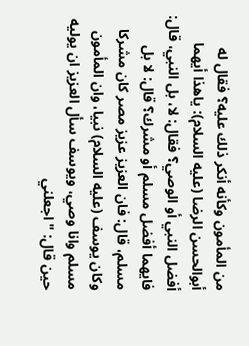من المأمون وكأنه أنكر ذلك عليه؟ فقال له أبوالحسن الرضا (عليه السلام): ياهذا أيهما أفضل النبي أو الوصي؟ فقال: لا، بل النبي، قال:
فايهما أفضل مسلم أو مشرك؟ قال: لا بل مسلم، قال: فان العزيز عزيز مصر كان مشركا وكان يوسف (عليه السلام) نبيا، وان المأمون مسلم وانا وصي، ويوسف سأل العزيز ان يوليه حين قال: " اجعلني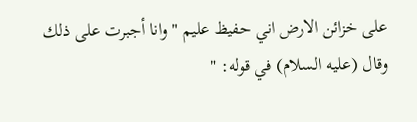على خزائن الارض اني حفيظ عليم " وانا أجبرت على ذلك وقال (عليه السلام) في قوله: "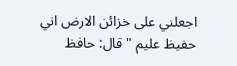اجعلني على خزائن الارض اني حفيظ عليم " قال: حافظ